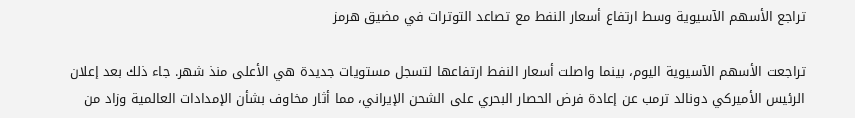تراجع الأسهم الآسيوية وسط ارتفاع أسعار النفط مع تصاعد التوترات في مضيق هرمز

تراجعت الأسهم الآسيوية اليوم، بينما واصلت أسعار النفط ارتفاعها لتسجل مستويات جديدة هي الأعلى منذ شهر. جاء ذلك بعد إعلان الرئيس الأميركي دونالد ترمب عن إعادة فرض الحصار البحري على الشحن الإيراني، مما أثار مخاوف بشأن الإمدادات العالمية وزاد من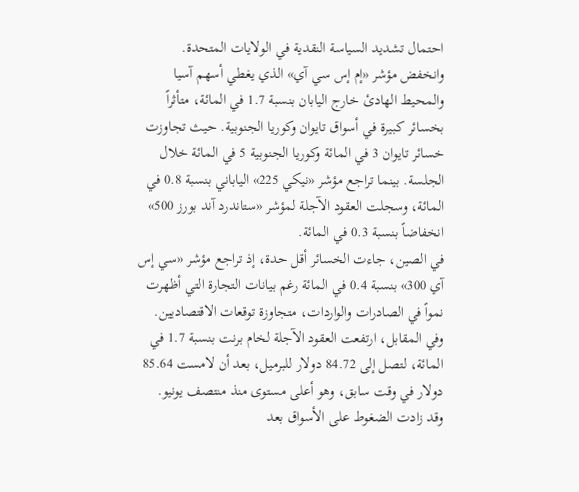احتمال تشديد السياسة النقدية في الولايات المتحدة.
وانخفض مؤشر «إم إس سي آي» الذي يغطي أسهم آسيا والمحيط الهادئ خارج اليابان بنسبة 1.7 في المائة، متأثراً بخسائر كبيرة في أسواق تايوان وكوريا الجنوبية. حيث تجاوزت خسائر تايوان 3 في المائة وكوريا الجنوبية 5 في المائة خلال الجلسة. بينما تراجع مؤشر «نيكي 225» الياباني بنسبة 0.8 في المائة، وسجلت العقود الآجلة لمؤشر «ستاندرد آند بورز 500» انخفاضاً بنسبة 0.3 في المائة.
في الصين، جاءت الخسائر أقل حدة، إذ تراجع مؤشر «سي إس آي 300» بنسبة 0.4 في المائة رغم بيانات التجارة التي أظهرت نمواً في الصادرات والواردات، متجاوزة توقعات الاقتصاديين.
وفي المقابل، ارتفعت العقود الآجلة لخام برنت بنسبة 1.7 في المائة، لتصل إلى 84.72 دولار للبرميل، بعد أن لامست 85.64 دولار في وقت سابق، وهو أعلى مستوى منذ منتصف يونيو.
وقد زادت الضغوط على الأسواق بعد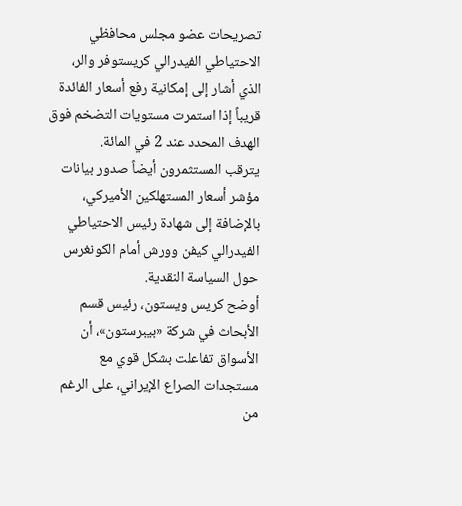تصريحات عضو مجلس محافظي الاحتياطي الفيدرالي كريستوفر والر، الذي أشار إلى إمكانية رفع أسعار الفائدة قريباً إذا استمرت مستويات التضخم فوق الهدف المحدد عند 2 في المائة.
يترقب المستثمرون أيضاً صدور بيانات مؤشر أسعار المستهلكين الأميركي، بالإضافة إلى شهادة رئيس الاحتياطي الفيدرالي كيفن وورش أمام الكونغرس حول السياسة النقدية.
أوضح كريس ويستون، رئيس قسم الأبحاث في شركة «بيبرستون»، أن الأسواق تفاعلت بشكل قوي مع مستجدات الصراع الإيراني، على الرغم من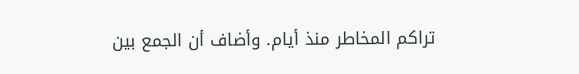تراكم المخاطر منذ أيام. وأضاف أن الجمع بين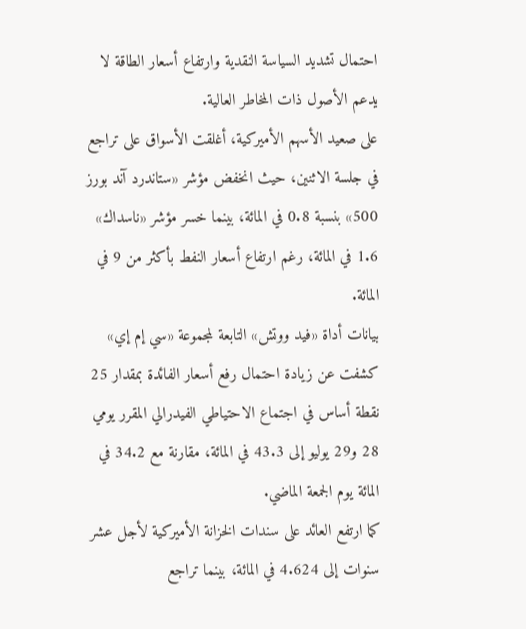احتمال تشديد السياسة النقدية وارتفاع أسعار الطاقة لا يدعم الأصول ذات المخاطر العالية.
على صعيد الأسهم الأميركية، أغلقت الأسواق على تراجع في جلسة الاثنين، حيث انخفض مؤشر «ستاندرد آند بورز 500» بنسبة 0.8 في المائة، بينما خسر مؤشر «ناسداك» 1.6 في المائة، رغم ارتفاع أسعار النفط بأكثر من 9 في المائة.
بيانات أداة «فيد ووتش» التابعة لمجموعة «سي إم إي» كشفت عن زيادة احتمال رفع أسعار الفائدة بمقدار 25 نقطة أساس في اجتماع الاحتياطي الفيدرالي المقرر يومي 28 و29 يوليو إلى 43.3 في المائة، مقارنة مع 34.2 في المائة يوم الجمعة الماضي.
كما ارتفع العائد على سندات الخزانة الأميركية لأجل عشر سنوات إلى 4.624 في المائة، بينما تراجع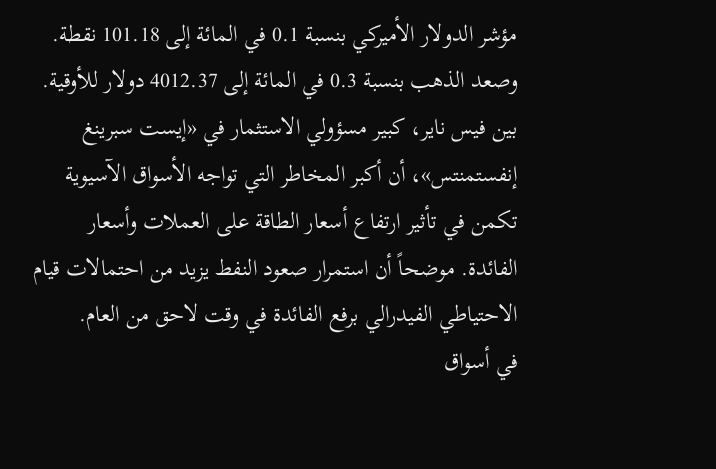مؤشر الدولار الأميركي بنسبة 0.1 في المائة إلى 101.18 نقطة. وصعد الذهب بنسبة 0.3 في المائة إلى 4012.37 دولار للأوقية.
بين فيس ناير، كبير مسؤولي الاستثمار في «إيست سبرينغ إنفستمنتس»، أن أكبر المخاطر التي تواجه الأسواق الآسيوية تكمن في تأثير ارتفاع أسعار الطاقة على العملات وأسعار الفائدة. موضحاً أن استمرار صعود النفط يزيد من احتمالات قيام الاحتياطي الفيدرالي برفع الفائدة في وقت لاحق من العام.
في أسواق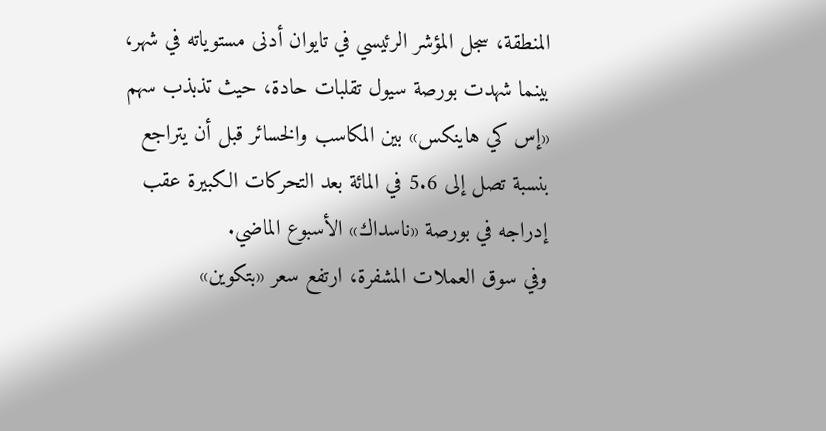المنطقة، سجل المؤشر الرئيسي في تايوان أدنى مستوياته في شهر، بينما شهدت بورصة سيول تقلبات حادة، حيث تذبذب سهم «إس كي هاينكس» بين المكاسب والخسائر قبل أن يتراجع بنسبة تصل إلى 5.6 في المائة بعد التحركات الكبيرة عقب إدراجه في بورصة «ناسداك» الأسبوع الماضي.
وفي سوق العملات المشفرة، ارتفع سعر «بتكوين»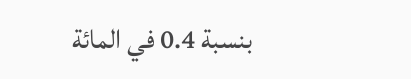بنسبة 0.4 في المائة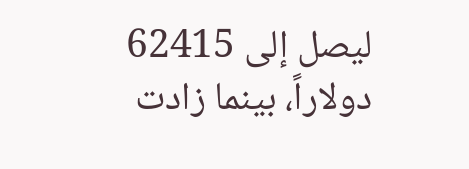ليصل إلى 62415 دولاراً، بينما زادت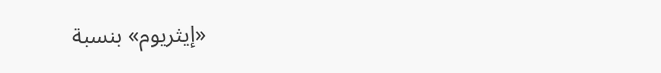«إيثريوم» بنسبة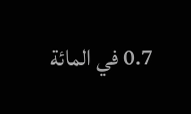0.7 في المائة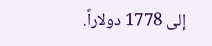إلى 1778 دولاراً.